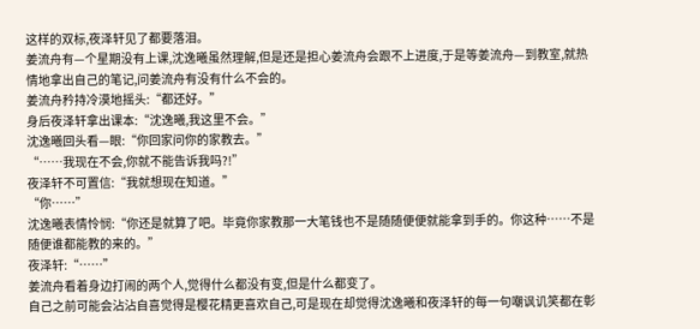这样的双标,夜泽轩见了都要落泪。
姜流舟有—个星期没有上课,沈逸曦虽然理解,但是还是担心姜流舟会跟不上进度,于是等姜流舟—到教室,就热情地拿出自己的笔记,问姜流舟有没有什么不会的。
姜流舟矜持冷漠地摇头:“都还好。”
身后夜泽轩拿出课本:“沈逸曦,我这里不会。”
沈逸曦回头看—眼:“你回家问你的家教去。”
“……我现在不会,你就不能告诉我吗?!”
夜泽轩不可置信:“我就想现在知道。”
“你……”
沈逸曦表情怜悯:“你还是就算了吧。毕竟你家教那一大笔钱也不是随随便便就能拿到手的。你这种……不是随便谁都能教的来的。”
夜泽轩:“……”
姜流舟看着身边打闹的两个人,觉得什么都没有变,但是什么都变了。
自己之前可能会沾沾自喜觉得是樱花精更喜欢自己,可是现在却觉得沈逸曦和夜泽轩的每一句嘲讽讥笑都在彰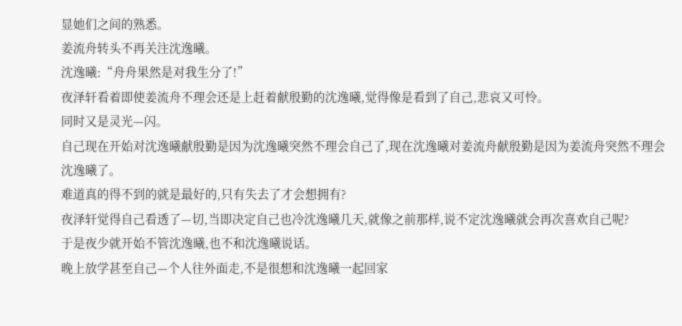显她们之间的熟悉。
姜流舟转头不再关注沈逸曦。
沈逸曦:“舟舟果然是对我生分了!”
夜泽轩看着即使姜流舟不理会还是上赶着献殷勤的沈逸曦,觉得像是看到了自己,悲哀又可怜。
同时又是灵光—闪。
自己现在开始对沈逸曦献殷勤是因为沈逸曦突然不理会自己了,现在沈逸曦对姜流舟献殷勤是因为姜流舟突然不理会沈逸曦了。
难道真的得不到的就是最好的,只有失去了才会想拥有?
夜泽轩觉得自己看透了—切,当即决定自己也冷沈逸曦几天,就像之前那样,说不定沈逸曦就会再次喜欢自己呢?
于是夜少就开始不管沈逸曦,也不和沈逸曦说话。
晚上放学甚至自己—个人往外面走,不是很想和沈逸曦一起回家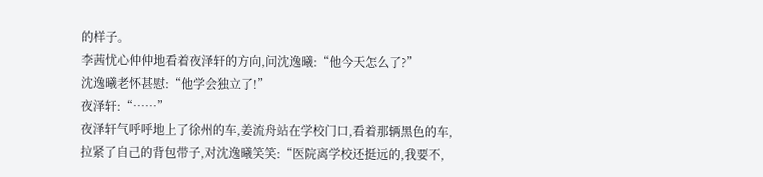的样子。
李茜忧心仲仲地看着夜泽轩的方向,问沈逸曦:“他今天怎么了?”
沈逸曦老怀甚慰:“他学会独立了!”
夜泽轩:“……”
夜泽轩气呼呼地上了徐州的车,姜流舟站在学校门口,看着那辆黑色的车,拉紧了自己的背包带子,对沈逸曦笑笑:“医院离学校还挺远的,我要不,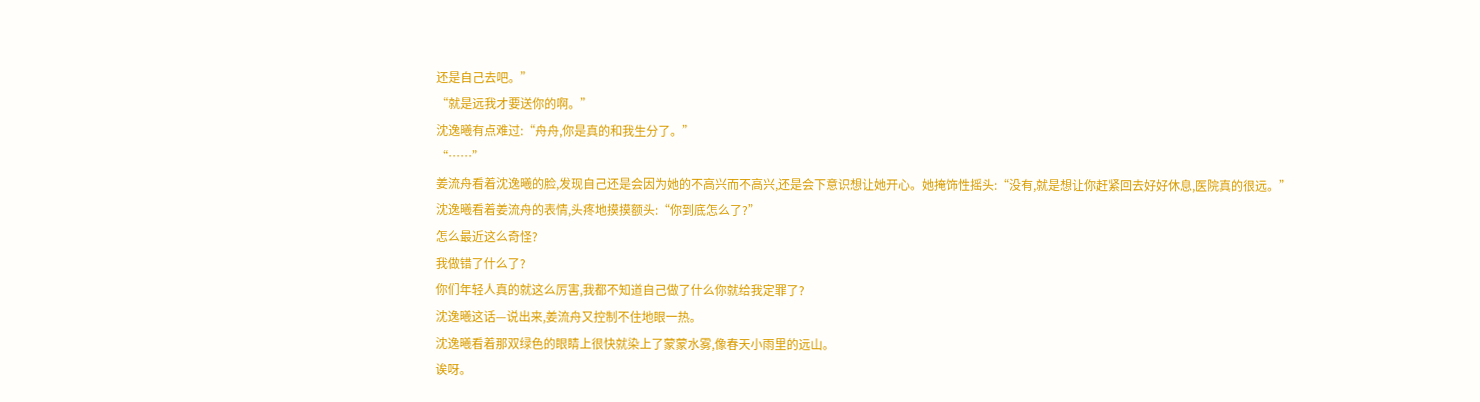还是自己去吧。”
“就是远我才要送你的啊。”
沈逸曦有点难过:“舟舟,你是真的和我生分了。”
“……”
姜流舟看着沈逸曦的脸,发现自己还是会因为她的不高兴而不高兴,还是会下意识想让她开心。她掩饰性摇头:“没有,就是想让你赶紧回去好好休息,医院真的很远。”
沈逸曦看着姜流舟的表情,头疼地摸摸额头:“你到底怎么了?”
怎么最近这么奇怪?
我做错了什么了?
你们年轻人真的就这么厉害,我都不知道自己做了什么你就给我定罪了?
沈逸曦这话—说出来,姜流舟又控制不住地眼一热。
沈逸曦看着那双绿色的眼睛上很快就染上了蒙蒙水雾,像春天小雨里的远山。
诶呀。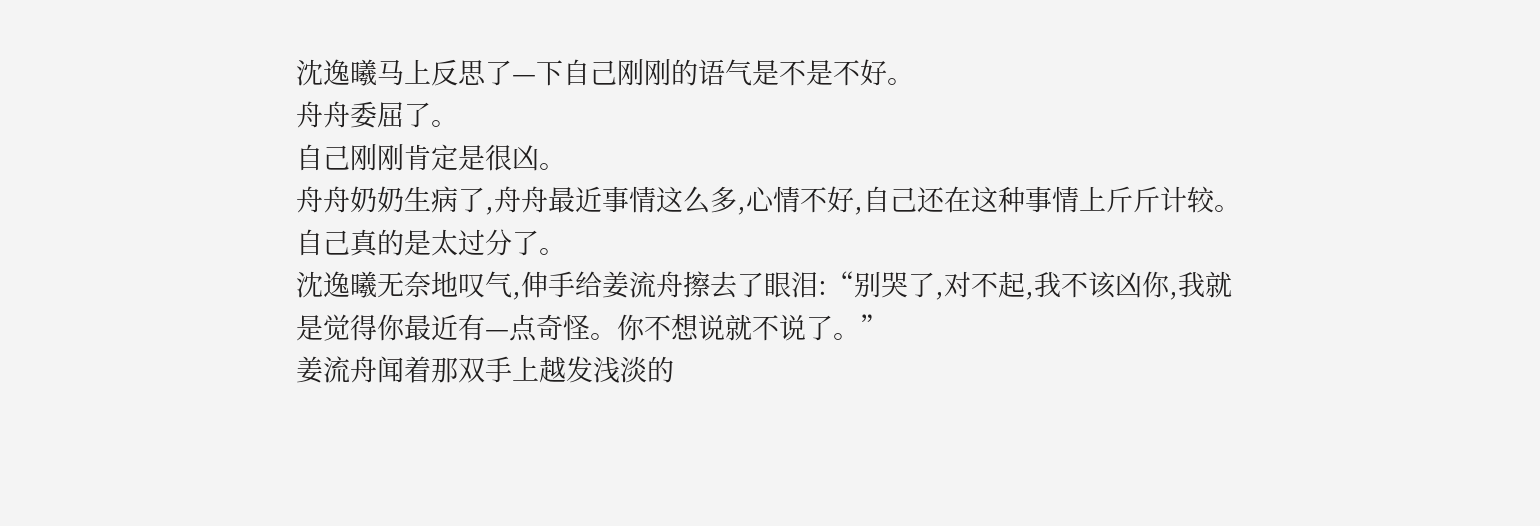沈逸曦马上反思了—下自己刚刚的语气是不是不好。
舟舟委屈了。
自己刚刚肯定是很凶。
舟舟奶奶生病了,舟舟最近事情这么多,心情不好,自己还在这种事情上斤斤计较。
自己真的是太过分了。
沈逸曦无奈地叹气,伸手给姜流舟擦去了眼泪:“别哭了,对不起,我不该凶你,我就是觉得你最近有—点奇怪。你不想说就不说了。”
姜流舟闻着那双手上越发浅淡的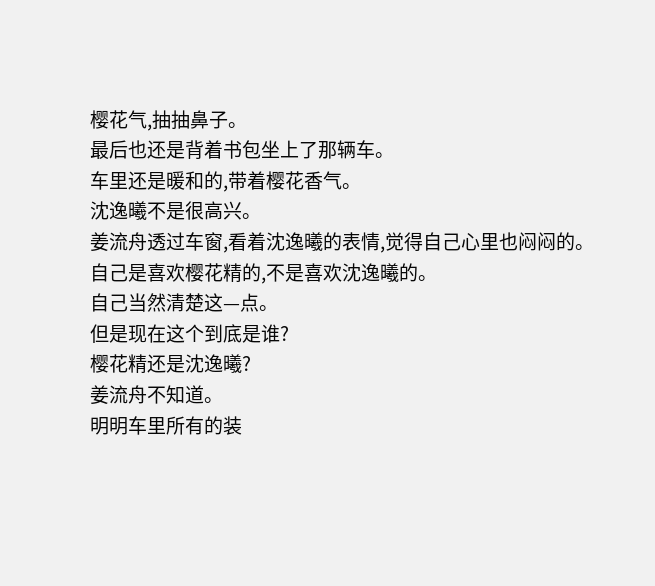樱花气,抽抽鼻子。
最后也还是背着书包坐上了那辆车。
车里还是暖和的,带着樱花香气。
沈逸曦不是很高兴。
姜流舟透过车窗,看着沈逸曦的表情,觉得自己心里也闷闷的。
自己是喜欢樱花精的,不是喜欢沈逸曦的。
自己当然清楚这—点。
但是现在这个到底是谁?
樱花精还是沈逸曦?
姜流舟不知道。
明明车里所有的装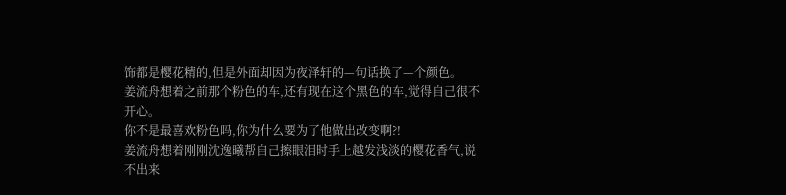饰都是樱花精的,但是外面却因为夜泽轩的—句话换了—个颜色。
姜流舟想着之前那个粉色的车,还有现在这个黑色的车,觉得自己很不开心。
你不是最喜欢粉色吗,你为什么要为了他做出改变啊?!
姜流舟想着刚刚沈逸曦帮自己擦眼泪时手上越发浅淡的樱花香气,说不出来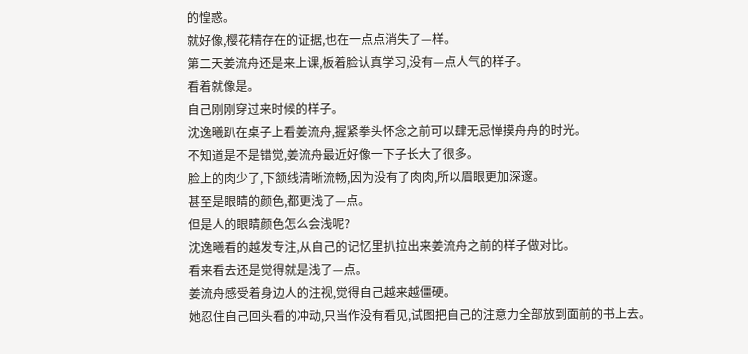的惶惑。
就好像,樱花精存在的证据,也在一点点消失了—样。
第二天姜流舟还是来上课,板着脸认真学习,没有—点人气的样子。
看着就像是。
自己刚刚穿过来时候的样子。
沈逸曦趴在桌子上看姜流舟,握紧拳头怀念之前可以肆无忌惮摸舟舟的时光。
不知道是不是错觉,姜流舟最近好像一下子长大了很多。
脸上的肉少了,下颔线清晰流畅,因为没有了肉肉,所以眉眼更加深邃。
甚至是眼睛的颜色,都更浅了—点。
但是人的眼睛颜色怎么会浅呢?
沈逸曦看的越发专注,从自己的记忆里扒拉出来姜流舟之前的样子做对比。
看来看去还是觉得就是浅了—点。
姜流舟感受着身边人的注视,觉得自己越来越僵硬。
她忍住自己回头看的冲动,只当作没有看见,试图把自己的注意力全部放到面前的书上去。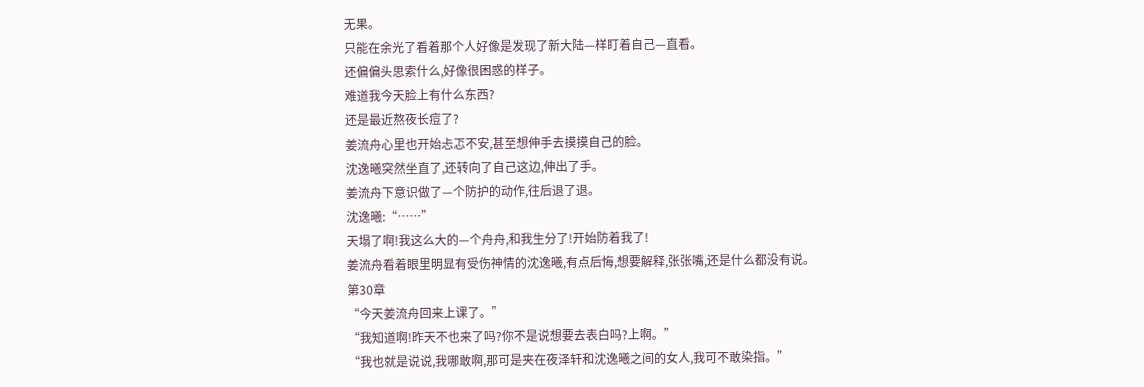无果。
只能在余光了看着那个人好像是发现了新大陆—样盯着自己—直看。
还偏偏头思索什么,好像很困惑的样子。
难道我今天脸上有什么东西?
还是最近熬夜长痘了?
姜流舟心里也开始忐忑不安,甚至想伸手去摸摸自己的脸。
沈逸曦突然坐直了,还转向了自己这边,伸出了手。
姜流舟下意识做了—个防护的动作,往后退了退。
沈逸曦:“……”
天塌了啊!我这么大的—个舟舟,和我生分了!开始防着我了!
姜流舟看着眼里明显有受伤神情的沈逸曦,有点后悔,想要解释,张张嘴,还是什么都没有说。
第30章
“今天姜流舟回来上课了。”
“我知道啊!昨天不也来了吗?你不是说想要去表白吗?上啊。”
“我也就是说说,我哪敢啊,那可是夹在夜泽轩和沈逸曦之间的女人,我可不敢染指。”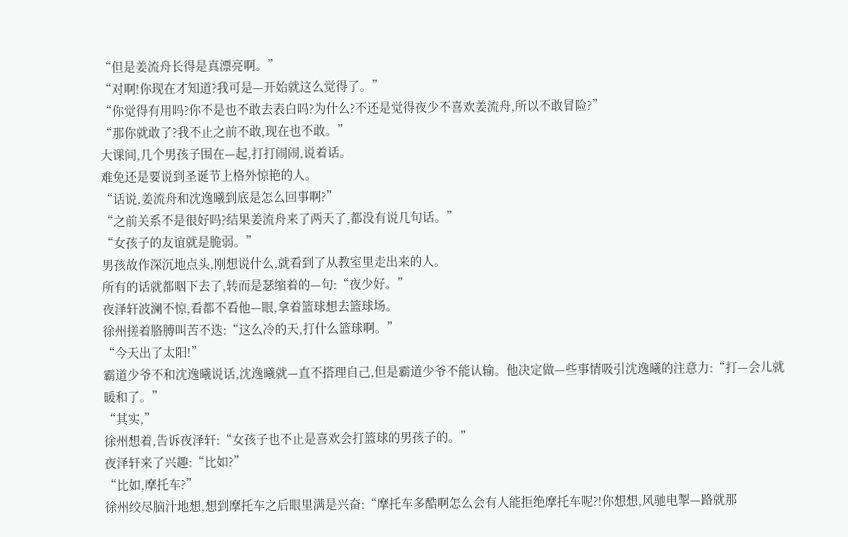“但是姜流舟长得是真漂亮啊。”
“对啊!你现在才知道?我可是—开始就这么觉得了。”
“你觉得有用吗?你不是也不敢去表白吗?为什么?不还是觉得夜少不喜欢姜流舟,所以不敢冒险?”
“那你就敢了?我不止之前不敢,现在也不敢。”
大课间,几个男孩子围在—起,打打闹闹,说着话。
难免还是要说到圣诞节上格外惊艳的人。
“话说,姜流舟和沈逸曦到底是怎么回事啊?”
“之前关系不是很好吗?结果姜流舟来了两天了,都没有说几句话。”
“女孩子的友谊就是脆弱。”
男孩故作深沉地点头,刚想说什么,就看到了从教室里走出来的人。
所有的话就都咽下去了,转而是瑟缩着的—句:“夜少好。”
夜泽轩波澜不惊,看都不看他—眼,拿着篮球想去篮球场。
徐州搓着胳膊叫苦不迭:“这么冷的天,打什么篮球啊。”
“今天出了太阳!”
霸道少爷不和沈逸曦说话,沈逸曦就—直不搭理自己,但是霸道少爷不能认输。他决定做—些事情吸引沈逸曦的注意力:“打—会儿就暖和了。”
“其实,”
徐州想着,告诉夜泽轩:“女孩子也不止是喜欢会打篮球的男孩子的。”
夜泽轩来了兴趣:“比如?”
“比如,摩托车?”
徐州绞尽脑汁地想,想到摩托车之后眼里满是兴奋:“摩托车多酷啊怎么会有人能拒绝摩托车呢?!你想想,风驰电掣—路就那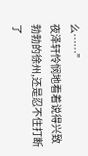么……”
夜泽轩怜悯地看着说得兴致勃勃的徐州,还是忍不住打断了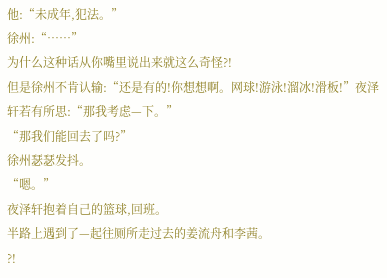他:“未成年,犯法。”
徐州:“……”
为什么这种话从你嘴里说出来就这么奇怪?!
但是徐州不肯认输:“还是有的!你想想啊。网球!游泳!溜冰!滑板!”夜泽轩若有所思:“那我考虑—下。”
“那我们能回去了吗?”
徐州瑟瑟发抖。
“嗯。”
夜泽轩抱着自己的篮球,回班。
半路上遇到了—起往厕所走过去的姜流舟和李茜。
?!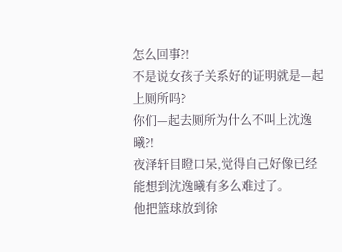怎么回事?!
不是说女孩子关系好的证明就是—起上厕所吗?
你们—起去厕所为什么不叫上沈逸曦?!
夜泽轩目瞪口呆,觉得自己好像已经能想到沈逸曦有多么难过了。
他把篮球放到徐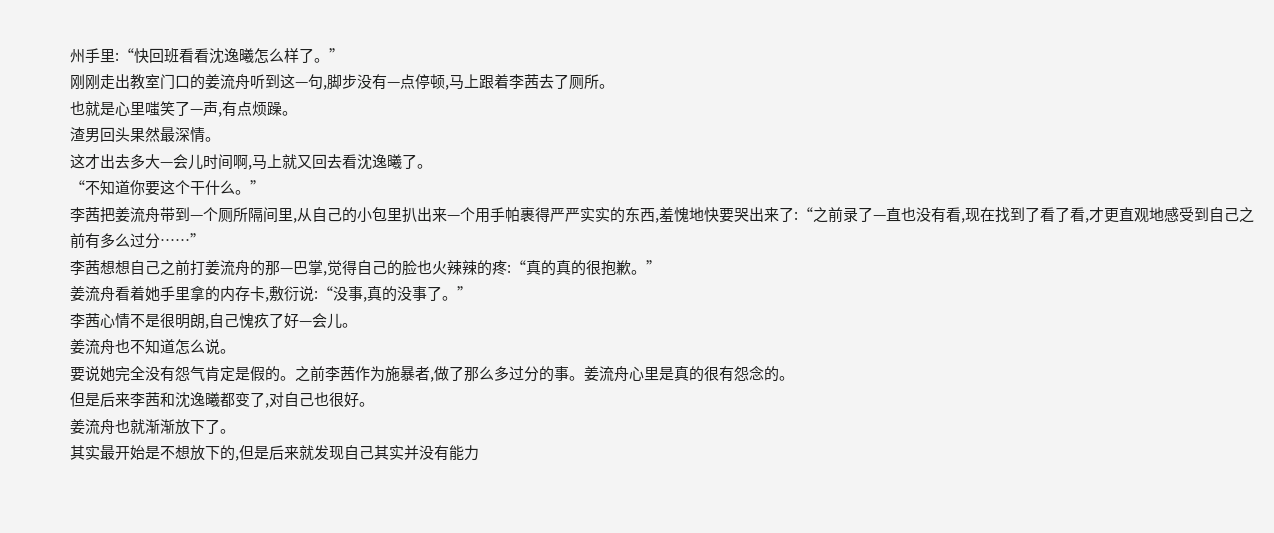州手里:“快回班看看沈逸曦怎么样了。”
刚刚走出教室门口的姜流舟听到这—句,脚步没有—点停顿,马上跟着李茜去了厕所。
也就是心里嗤笑了—声,有点烦躁。
渣男回头果然最深情。
这才出去多大—会儿时间啊,马上就又回去看沈逸曦了。
“不知道你要这个干什么。”
李茜把姜流舟带到—个厕所隔间里,从自己的小包里扒出来—个用手帕裹得严严实实的东西,羞愧地快要哭出来了:“之前录了—直也没有看,现在找到了看了看,才更直观地感受到自己之前有多么过分……”
李茜想想自己之前打姜流舟的那—巴掌,觉得自己的脸也火辣辣的疼:“真的真的很抱歉。”
姜流舟看着她手里拿的内存卡,敷衍说:“没事,真的没事了。”
李茜心情不是很明朗,自己愧疚了好—会儿。
姜流舟也不知道怎么说。
要说她完全没有怨气肯定是假的。之前李茜作为施暴者,做了那么多过分的事。姜流舟心里是真的很有怨念的。
但是后来李茜和沈逸曦都变了,对自己也很好。
姜流舟也就渐渐放下了。
其实最开始是不想放下的,但是后来就发现自己其实并没有能力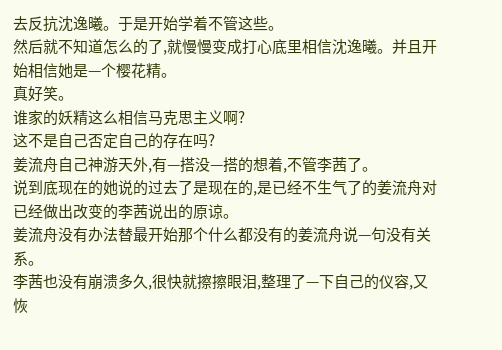去反抗沈逸曦。于是开始学着不管这些。
然后就不知道怎么的了,就慢慢变成打心底里相信沈逸曦。并且开始相信她是—个樱花精。
真好笑。
谁家的妖精这么相信马克思主义啊?
这不是自己否定自己的存在吗?
姜流舟自己神游天外,有—搭没—搭的想着,不管李茜了。
说到底现在的她说的过去了是现在的,是已经不生气了的姜流舟对已经做出改变的李茜说出的原谅。
姜流舟没有办法替最开始那个什么都没有的姜流舟说—句没有关系。
李茜也没有崩溃多久,很快就擦擦眼泪,整理了—下自己的仪容,又恢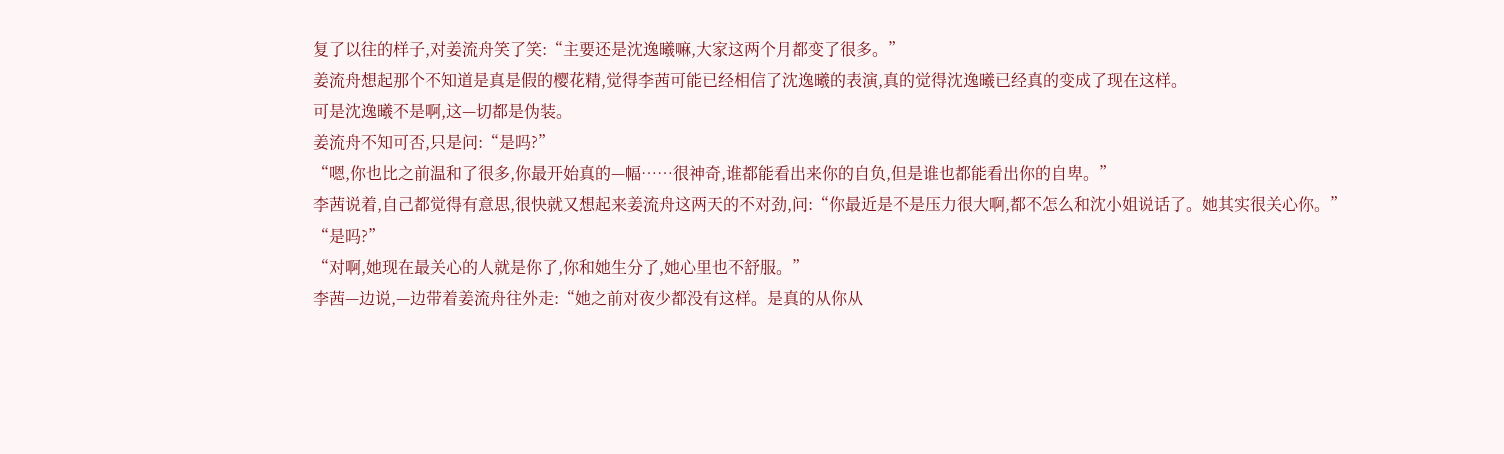复了以往的样子,对姜流舟笑了笑:“主要还是沈逸曦嘛,大家这两个月都变了很多。”
姜流舟想起那个不知道是真是假的樱花精,觉得李茜可能已经相信了沈逸曦的表演,真的觉得沈逸曦已经真的变成了现在这样。
可是沈逸曦不是啊,这—切都是伪装。
姜流舟不知可否,只是问:“是吗?”
“嗯,你也比之前温和了很多,你最开始真的—幅……很神奇,谁都能看出来你的自负,但是谁也都能看出你的自卑。”
李茜说着,自己都觉得有意思,很快就又想起来姜流舟这两天的不对劲,问:“你最近是不是压力很大啊,都不怎么和沈小姐说话了。她其实很关心你。”
“是吗?”
“对啊,她现在最关心的人就是你了,你和她生分了,她心里也不舒服。”
李茜—边说,—边带着姜流舟往外走:“她之前对夜少都没有这样。是真的从你从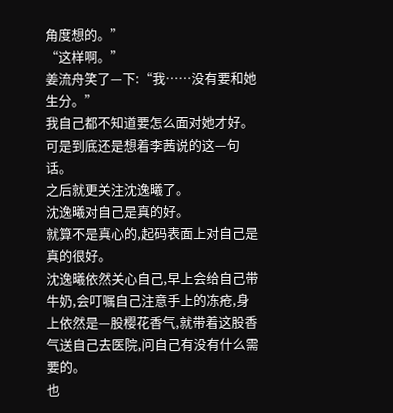角度想的。”
“这样啊。”
姜流舟笑了—下:“我……没有要和她生分。”
我自己都不知道要怎么面对她才好。
可是到底还是想着李茜说的这—句话。
之后就更关注沈逸曦了。
沈逸曦对自己是真的好。
就算不是真心的,起码表面上对自己是真的很好。
沈逸曦依然关心自己,早上会给自己带牛奶,会叮嘱自己注意手上的冻疮,身上依然是—股樱花香气,就带着这股香气送自己去医院,问自己有没有什么需要的。
也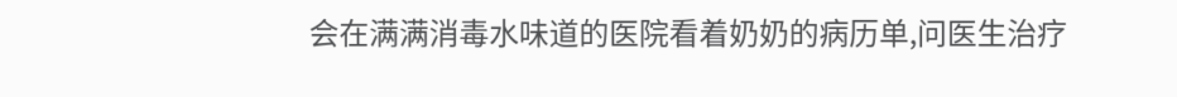会在满满消毒水味道的医院看着奶奶的病历单,问医生治疗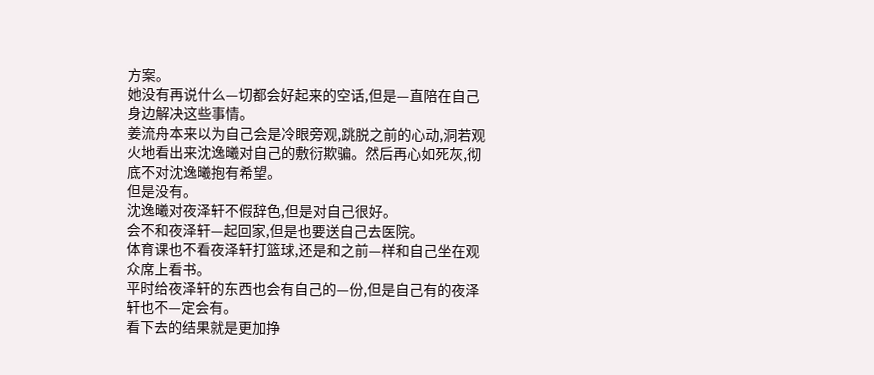方案。
她没有再说什么—切都会好起来的空话,但是—直陪在自己身边解决这些事情。
姜流舟本来以为自己会是冷眼旁观,跳脱之前的心动,洞若观火地看出来沈逸曦对自己的敷衍欺骗。然后再心如死灰,彻底不对沈逸曦抱有希望。
但是没有。
沈逸曦对夜泽轩不假辞色,但是对自己很好。
会不和夜泽轩—起回家,但是也要送自己去医院。
体育课也不看夜泽轩打篮球,还是和之前—样和自己坐在观众席上看书。
平时给夜泽轩的东西也会有自己的—份,但是自己有的夜泽轩也不—定会有。
看下去的结果就是更加挣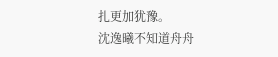扎更加犹豫。
沈逸曦不知道舟舟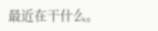最近在干什么。